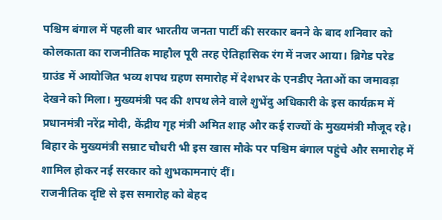पश्चिम बंगाल में पहली बार भारतीय जनता पार्टी की सरकार बनने के बाद शनिवार को कोलकाता का राजनीतिक माहौल पूरी तरह ऐतिहासिक रंग में नजर आया। ब्रिगेड परेड ग्राउंड में आयोजित भव्य शपथ ग्रहण समारोह में देशभर के एनडीए नेताओं का जमावड़ा देखने को मिला। मुख्यमंत्री पद की शपथ लेने वाले शुभेंदु अधिकारी के इस कार्यक्रम में प्रधानमंत्री नरेंद्र मोदी, केंद्रीय गृह मंत्री अमित शाह और कई राज्यों के मुख्यमंत्री मौजूद रहे। बिहार के मुख्यमंत्री सम्राट चौधरी भी इस खास मौके पर पश्चिम बंगाल पहुंचे और समारोह में शामिल होकर नई सरकार को शुभकामनाएं दीं।
राजनीतिक दृष्टि से इस समारोह को बेहद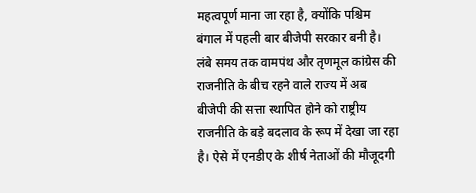महत्वपूर्ण माना जा रहा है, क्योंकि पश्चिम बंगाल में पहली बार बीजेपी सरकार बनी है। लंबे समय तक वामपंथ और तृणमूल कांग्रेस की राजनीति के बीच रहने वाले राज्य में अब बीजेपी की सत्ता स्थापित होने को राष्ट्रीय राजनीति के बड़े बदलाव के रूप में देखा जा रहा है। ऐसे में एनडीए के शीर्ष नेताओं की मौजूदगी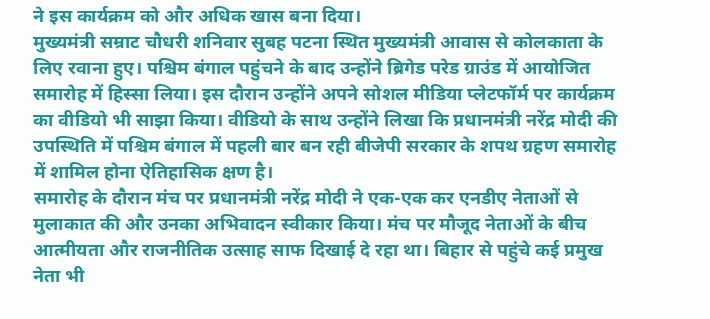ने इस कार्यक्रम को और अधिक खास बना दिया।
मुख्यमंत्री सम्राट चौधरी शनिवार सुबह पटना स्थित मुख्यमंत्री आवास से कोलकाता के लिए रवाना हुए। पश्चिम बंगाल पहुंचने के बाद उन्होंने ब्रिगेड परेड ग्राउंड में आयोजित समारोह में हिस्सा लिया। इस दौरान उन्होंने अपने सोशल मीडिया प्लेटफॉर्म पर कार्यक्रम का वीडियो भी साझा किया। वीडियो के साथ उन्होंने लिखा कि प्रधानमंत्री नरेंद्र मोदी की उपस्थिति में पश्चिम बंगाल में पहली बार बन रही बीजेपी सरकार के शपथ ग्रहण समारोह में शामिल होना ऐतिहासिक क्षण है।
समारोह के दौरान मंच पर प्रधानमंत्री नरेंद्र मोदी ने एक-एक कर एनडीए नेताओं से मुलाकात की और उनका अभिवादन स्वीकार किया। मंच पर मौजूद नेताओं के बीच आत्मीयता और राजनीतिक उत्साह साफ दिखाई दे रहा था। बिहार से पहुंचे कई प्रमुख नेता भी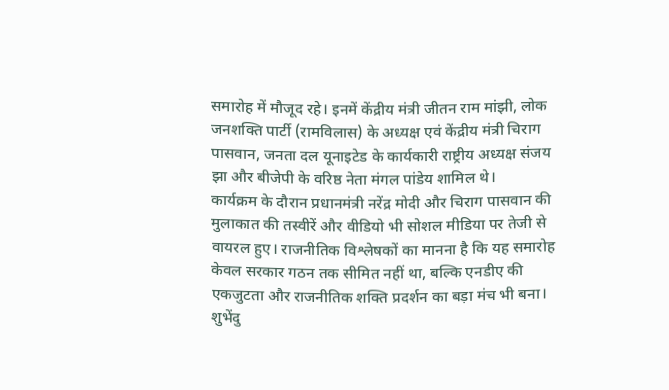समारोह में मौजूद रहे। इनमें केंद्रीय मंत्री जीतन राम मांझी, लोक जनशक्ति पार्टी (रामविलास) के अध्यक्ष एवं केंद्रीय मंत्री चिराग पासवान, जनता दल यूनाइटेड के कार्यकारी राष्ट्रीय अध्यक्ष संजय झा और बीजेपी के वरिष्ठ नेता मंगल पांडेय शामिल थे।
कार्यक्रम के दौरान प्रधानमंत्री नरेंद्र मोदी और चिराग पासवान की मुलाकात की तस्वीरें और वीडियो भी सोशल मीडिया पर तेजी से वायरल हुए। राजनीतिक विश्लेषकों का मानना है कि यह समारोह केवल सरकार गठन तक सीमित नहीं था, बल्कि एनडीए की एकजुटता और राजनीतिक शक्ति प्रदर्शन का बड़ा मंच भी बना।
शुभेंदु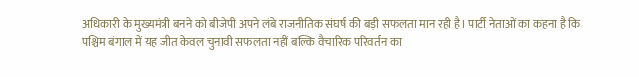अधिकारी के मुख्यमंत्री बनने को बीजेपी अपने लंबे राजनीतिक संघर्ष की बड़ी सफलता मान रही है। पार्टी नेताओं का कहना है कि पश्चिम बंगाल में यह जीत केवल चुनावी सफलता नहीं बल्कि वैचारिक परिवर्तन का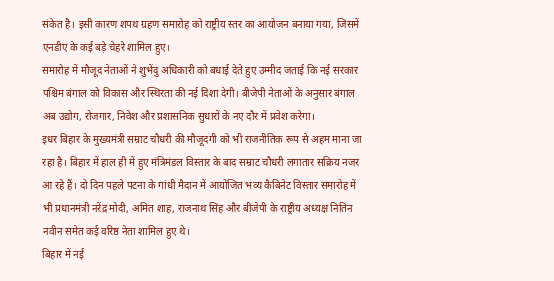संकेत है। इसी कारण शपथ ग्रहण समारोह को राष्ट्रीय स्तर का आयोजन बनाया गया, जिसमें एनडीए के कई बड़े चेहरे शामिल हुए।
समारोह में मौजूद नेताओं ने शुभेंदु अधिकारी को बधाई देते हुए उम्मीद जताई कि नई सरकार पश्चिम बंगाल को विकास और स्थिरता की नई दिशा देगी। बीजेपी नेताओं के अनुसार बंगाल अब उद्योग, रोजगार, निवेश और प्रशासनिक सुधारों के नए दौर में प्रवेश करेगा।
इधर बिहार के मुख्यमंत्री सम्राट चौधरी की मौजूदगी को भी राजनीतिक रूप से अहम माना जा रहा है। बिहार में हाल ही में हुए मंत्रिमंडल विस्तार के बाद सम्राट चौधरी लगातार सक्रिय नजर आ रहे हैं। दो दिन पहले पटना के गांधी मैदान में आयोजित भव्य कैबिनेट विस्तार समारोह में भी प्रधानमंत्री नरेंद्र मोदी, अमित शाह, राजनाथ सिंह और बीजेपी के राष्ट्रीय अध्यक्ष नितिन नवीन समेत कई वरिष्ठ नेता शामिल हुए थे।
बिहार में नई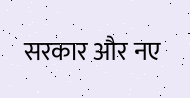सरकार और नए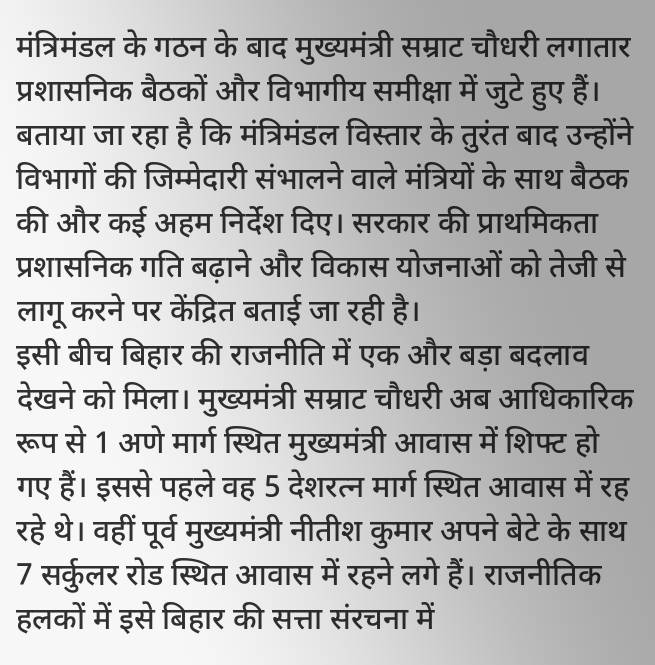मंत्रिमंडल के गठन के बाद मुख्यमंत्री सम्राट चौधरी लगातार प्रशासनिक बैठकों और विभागीय समीक्षा में जुटे हुए हैं। बताया जा रहा है कि मंत्रिमंडल विस्तार के तुरंत बाद उन्होंने विभागों की जिम्मेदारी संभालने वाले मंत्रियों के साथ बैठक की और कई अहम निर्देश दिए। सरकार की प्राथमिकता प्रशासनिक गति बढ़ाने और विकास योजनाओं को तेजी से लागू करने पर केंद्रित बताई जा रही है।
इसी बीच बिहार की राजनीति में एक और बड़ा बदलाव देखने को मिला। मुख्यमंत्री सम्राट चौधरी अब आधिकारिक रूप से 1 अणे मार्ग स्थित मुख्यमंत्री आवास में शिफ्ट हो गए हैं। इससे पहले वह 5 देशरत्न मार्ग स्थित आवास में रह रहे थे। वहीं पूर्व मुख्यमंत्री नीतीश कुमार अपने बेटे के साथ 7 सर्कुलर रोड स्थित आवास में रहने लगे हैं। राजनीतिक हलकों में इसे बिहार की सत्ता संरचना में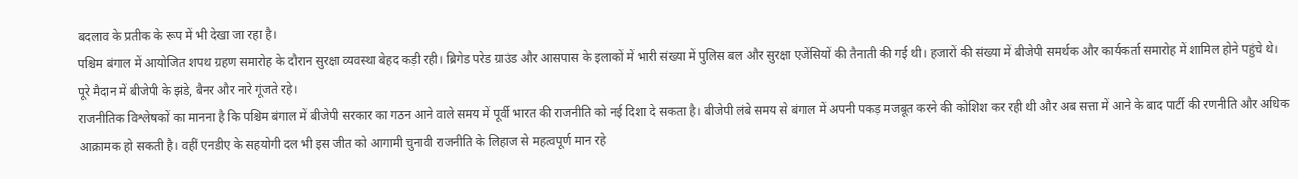बदलाव के प्रतीक के रूप में भी देखा जा रहा है।
पश्चिम बंगाल में आयोजित शपथ ग्रहण समारोह के दौरान सुरक्षा व्यवस्था बेहद कड़ी रही। ब्रिगेड परेड ग्राउंड और आसपास के इलाकों में भारी संख्या में पुलिस बल और सुरक्षा एजेंसियों की तैनाती की गई थी। हजारों की संख्या में बीजेपी समर्थक और कार्यकर्ता समारोह में शामिल होने पहुंचे थे। पूरे मैदान में बीजेपी के झंडे, बैनर और नारे गूंजते रहे।
राजनीतिक विश्लेषकों का मानना है कि पश्चिम बंगाल में बीजेपी सरकार का गठन आने वाले समय में पूर्वी भारत की राजनीति को नई दिशा दे सकता है। बीजेपी लंबे समय से बंगाल में अपनी पकड़ मजबूत करने की कोशिश कर रही थी और अब सत्ता में आने के बाद पार्टी की रणनीति और अधिक आक्रामक हो सकती है। वहीं एनडीए के सहयोगी दल भी इस जीत को आगामी चुनावी राजनीति के लिहाज से महत्वपूर्ण मान रहे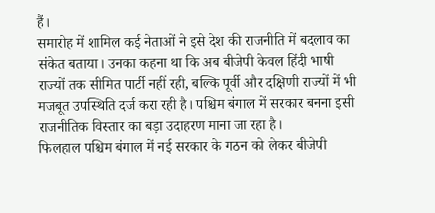हैं।
समारोह में शामिल कई नेताओं ने इसे देश की राजनीति में बदलाव का संकेत बताया। उनका कहना था कि अब बीजेपी केवल हिंदी भाषी राज्यों तक सीमित पार्टी नहीं रही, बल्कि पूर्वी और दक्षिणी राज्यों में भी मजबूत उपस्थिति दर्ज करा रही है। पश्चिम बंगाल में सरकार बनना इसी राजनीतिक विस्तार का बड़ा उदाहरण माना जा रहा है।
फिलहाल पश्चिम बंगाल में नई सरकार के गठन को लेकर बीजेपी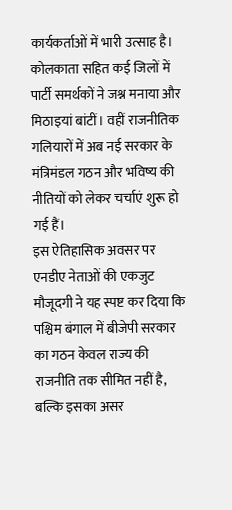कार्यकर्ताओं में भारी उत्साह है। कोलकाता सहित कई जिलों में पार्टी समर्थकों ने जश्न मनाया और मिठाइयां बांटीं। वहीं राजनीतिक गलियारों में अब नई सरकार के मंत्रिमंडल गठन और भविष्य की नीतियों को लेकर चर्चाएं शुरू हो गई हैं।
इस ऐतिहासिक अवसर पर एनडीए नेताओं की एकजुट मौजूदगी ने यह स्पष्ट कर दिया कि पश्चिम बंगाल में बीजेपी सरकार का गठन केवल राज्य की राजनीति तक सीमित नहीं है, बल्कि इसका असर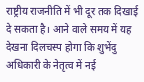राष्ट्रीय राजनीति में भी दूर तक दिखाई दे सकता है। आने वाले समय में यह देखना दिलचस्प होगा कि शुभेंदु अधिकारी के नेतृत्व में नई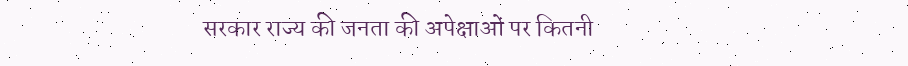सरकार राज्य की जनता की अपेक्षाओं पर कितनी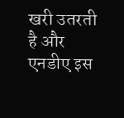खरी उतरती है और एनडीए इस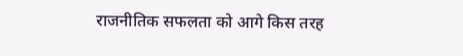राजनीतिक सफलता को आगे किस तरह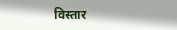विस्तार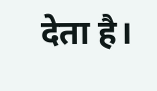देता है।